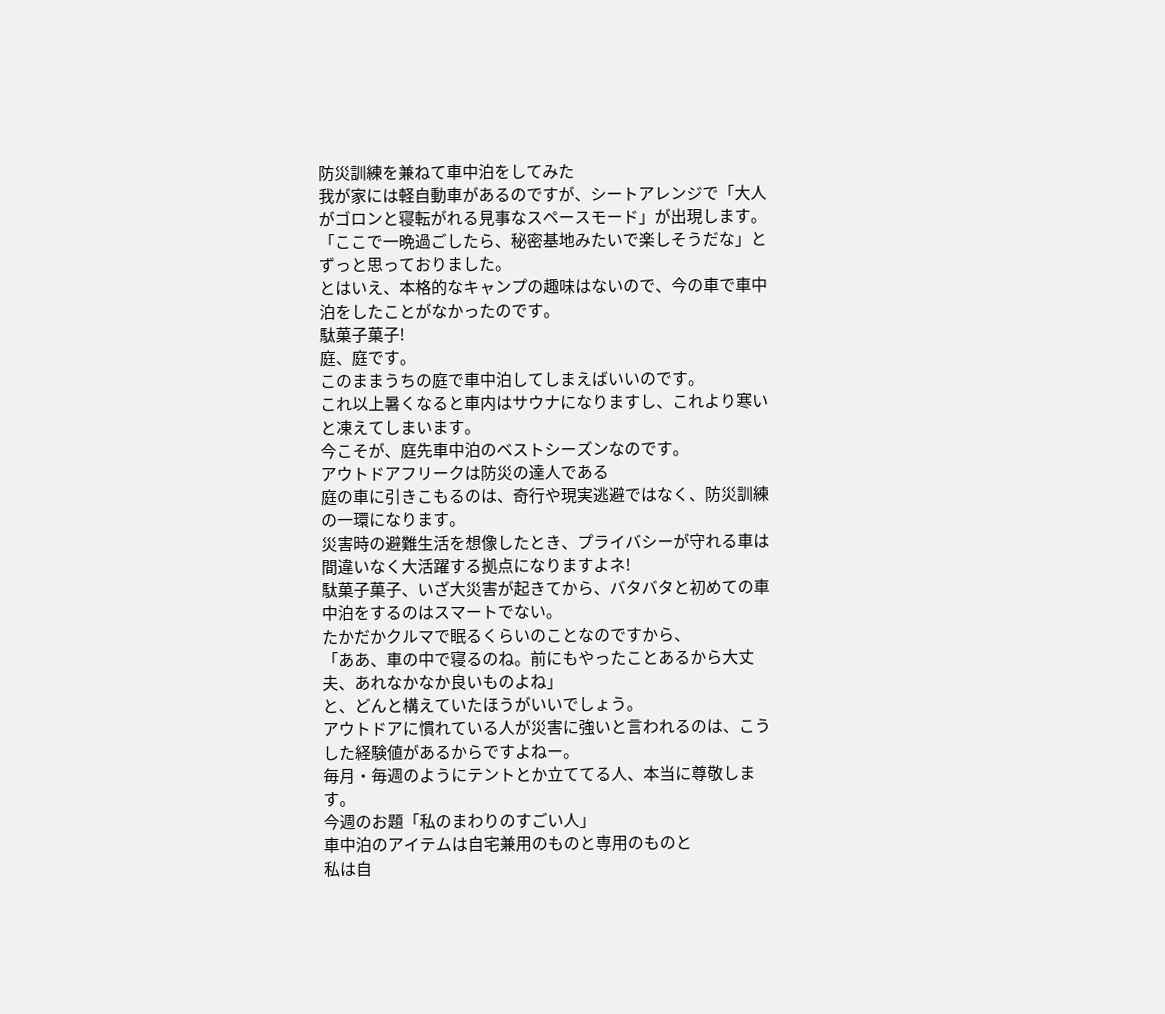防災訓練を兼ねて車中泊をしてみた
我が家には軽自動車があるのですが、シートアレンジで「大人がゴロンと寝転がれる見事なスペースモード」が出現します。
「ここで一晩過ごしたら、秘密基地みたいで楽しそうだな」とずっと思っておりました。
とはいえ、本格的なキャンプの趣味はないので、今の車で車中泊をしたことがなかったのです。
駄菓子菓子!
庭、庭です。
このままうちの庭で車中泊してしまえばいいのです。
これ以上暑くなると車内はサウナになりますし、これより寒いと凍えてしまいます。
今こそが、庭先車中泊のベストシーズンなのです。
アウトドアフリークは防災の達人である
庭の車に引きこもるのは、奇行や現実逃避ではなく、防災訓練の一環になります。
災害時の避難生活を想像したとき、プライバシーが守れる車は間違いなく大活躍する拠点になりますよネ!
駄菓子菓子、いざ大災害が起きてから、バタバタと初めての車中泊をするのはスマートでない。
たかだかクルマで眠るくらいのことなのですから、
「ああ、車の中で寝るのね。前にもやったことあるから大丈夫、あれなかなか良いものよね」
と、どんと構えていたほうがいいでしょう。
アウトドアに慣れている人が災害に強いと言われるのは、こうした経験値があるからですよねー。
毎月・毎週のようにテントとか立ててる人、本当に尊敬します。
今週のお題「私のまわりのすごい人」
車中泊のアイテムは自宅兼用のものと専用のものと
私は自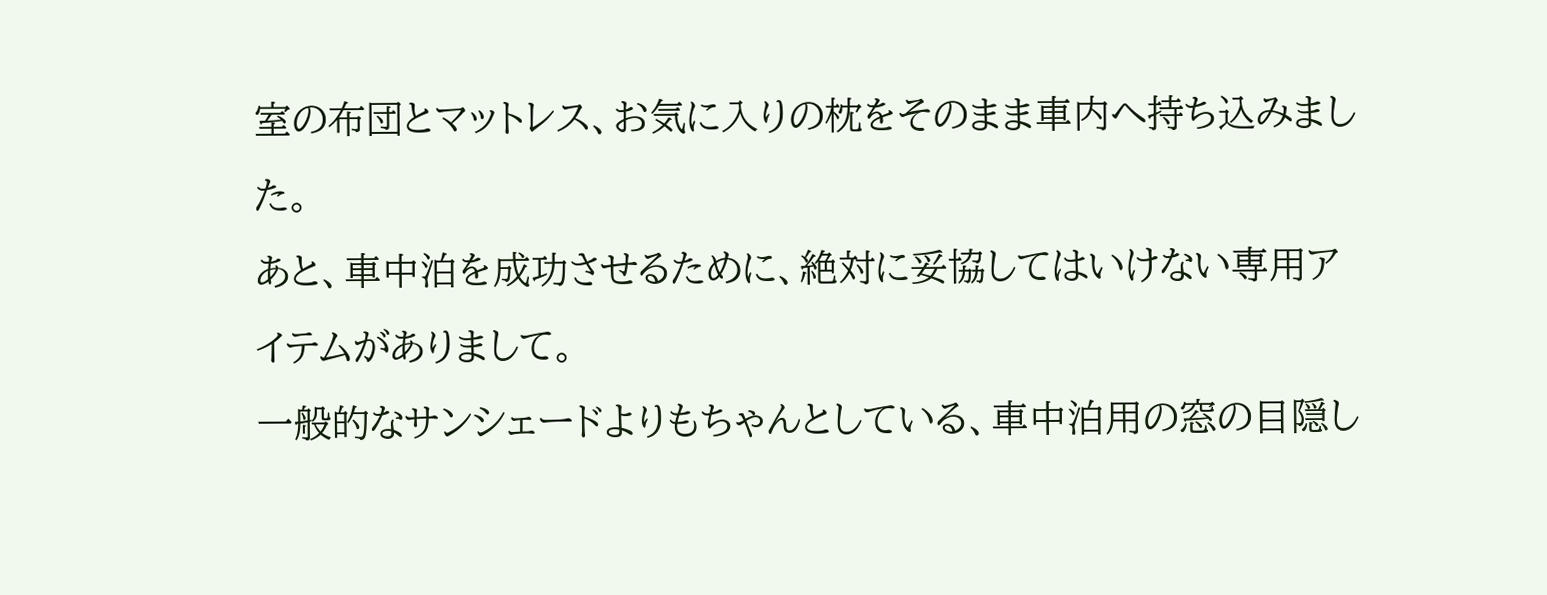室の布団とマットレス、お気に入りの枕をそのまま車内へ持ち込みました。
あと、車中泊を成功させるために、絶対に妥協してはいけない専用アイテムがありまして。
一般的なサンシェードよりもちゃんとしている、車中泊用の窓の目隠し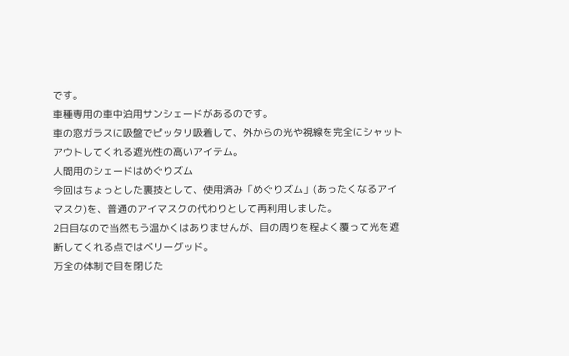です。
車種専用の車中泊用サンシェードがあるのです。
車の窓ガラスに吸盤でピッタリ吸着して、外からの光や視線を完全にシャットアウトしてくれる遮光性の高いアイテム。
人間用のシェードはめぐりズム
今回はちょっとした裏技として、使用済み「めぐりズム」(あったくなるアイマスク)を、普通のアイマスクの代わりとして再利用しました。
2日目なので当然もう温かくはありませんが、目の周りを程よく覆って光を遮断してくれる点ではベリーグッド。
万全の体制で目を閉じた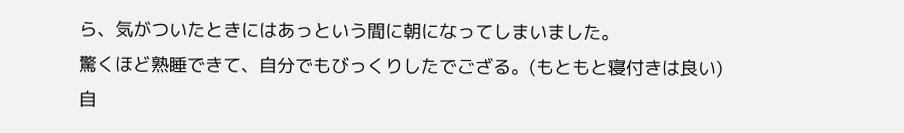ら、気がついたときにはあっという間に朝になってしまいました。
驚くほど熟睡できて、自分でもびっくりしたでござる。(もともと寝付きは良い)
自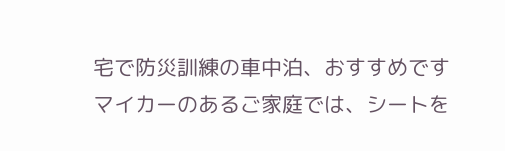宅で防災訓練の車中泊、おすすめです
マイカーのあるご家庭では、シートを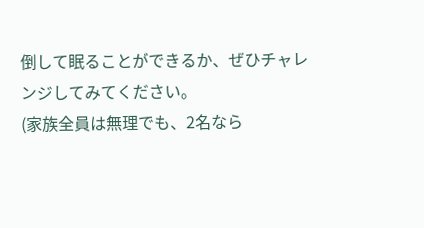倒して眠ることができるか、ぜひチャレンジしてみてください。
(家族全員は無理でも、2名なら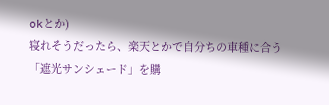okとか)
寝れそうだったら、楽天とかで自分ちの車種に合う「遮光サンシェード」を購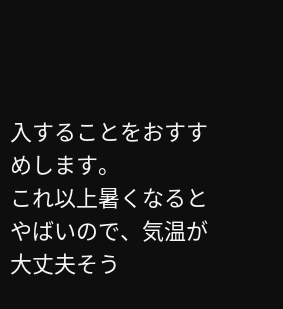入することをおすすめします。
これ以上暑くなるとやばいので、気温が大丈夫そう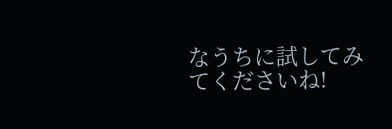なうちに試してみてくださいね!